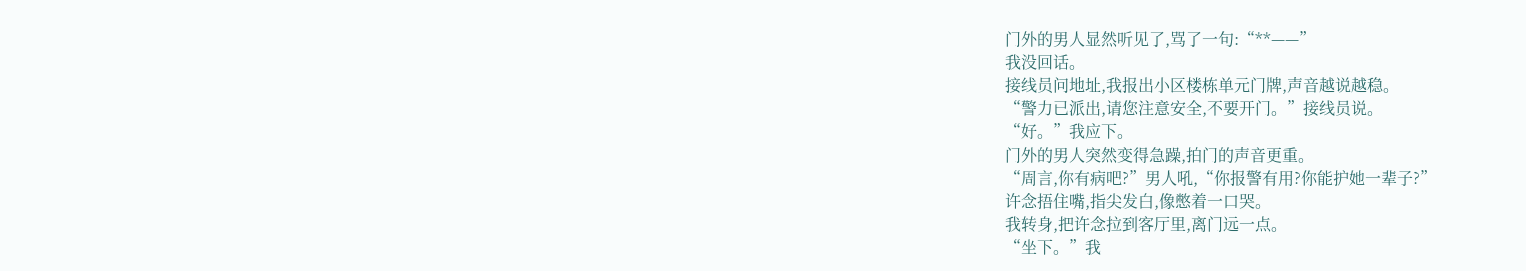门外的男人显然听见了,骂了一句:“**——”
我没回话。
接线员问地址,我报出小区楼栋单元门牌,声音越说越稳。
“警力已派出,请您注意安全,不要开门。”接线员说。
“好。”我应下。
门外的男人突然变得急躁,拍门的声音更重。
“周言,你有病吧?”男人吼,“你报警有用?你能护她一辈子?”
许念捂住嘴,指尖发白,像憋着一口哭。
我转身,把许念拉到客厅里,离门远一点。
“坐下。”我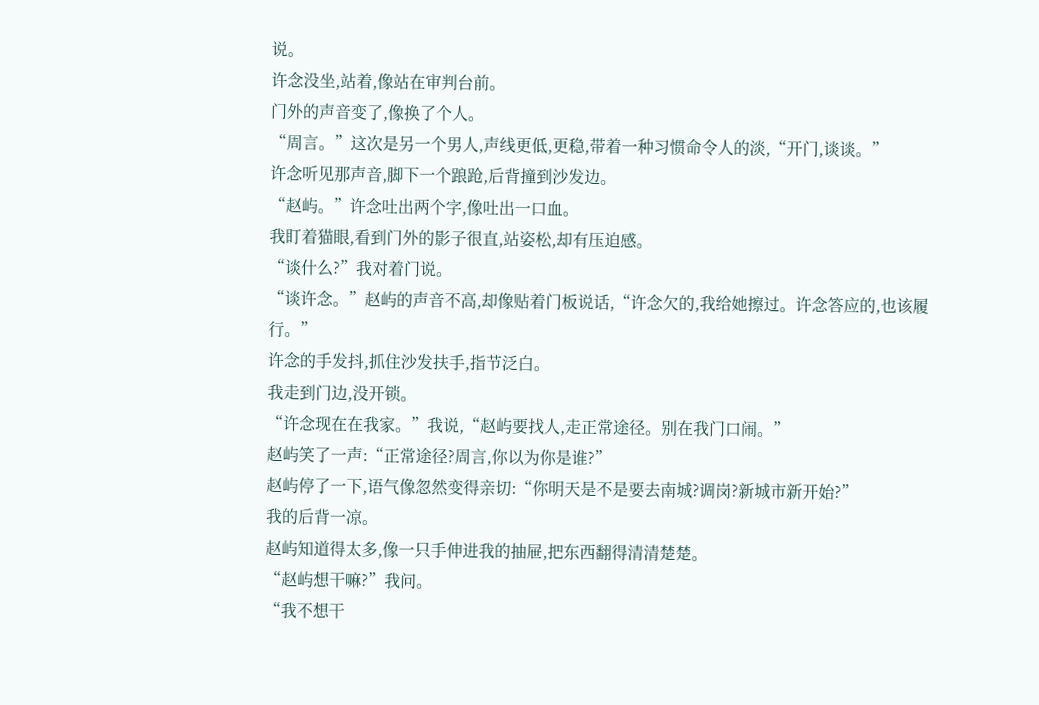说。
许念没坐,站着,像站在审判台前。
门外的声音变了,像换了个人。
“周言。”这次是另一个男人,声线更低,更稳,带着一种习惯命令人的淡,“开门,谈谈。”
许念听见那声音,脚下一个踉跄,后背撞到沙发边。
“赵屿。”许念吐出两个字,像吐出一口血。
我盯着猫眼,看到门外的影子很直,站姿松,却有压迫感。
“谈什么?”我对着门说。
“谈许念。”赵屿的声音不高,却像贴着门板说话,“许念欠的,我给她擦过。许念答应的,也该履行。”
许念的手发抖,抓住沙发扶手,指节泛白。
我走到门边,没开锁。
“许念现在在我家。”我说,“赵屿要找人,走正常途径。别在我门口闹。”
赵屿笑了一声:“正常途径?周言,你以为你是谁?”
赵屿停了一下,语气像忽然变得亲切:“你明天是不是要去南城?调岗?新城市新开始?”
我的后背一凉。
赵屿知道得太多,像一只手伸进我的抽屉,把东西翻得清清楚楚。
“赵屿想干嘛?”我问。
“我不想干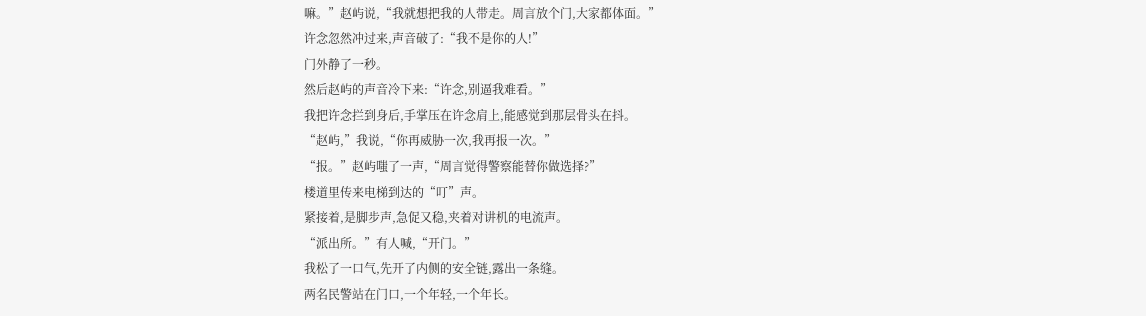嘛。”赵屿说,“我就想把我的人带走。周言放个门,大家都体面。”
许念忽然冲过来,声音破了:“我不是你的人!”
门外静了一秒。
然后赵屿的声音冷下来:“许念,别逼我难看。”
我把许念拦到身后,手掌压在许念肩上,能感觉到那层骨头在抖。
“赵屿,”我说,“你再威胁一次,我再报一次。”
“报。”赵屿嗤了一声,“周言觉得警察能替你做选择?”
楼道里传来电梯到达的“叮”声。
紧接着,是脚步声,急促又稳,夹着对讲机的电流声。
“派出所。”有人喊,“开门。”
我松了一口气,先开了内侧的安全链,露出一条缝。
两名民警站在门口,一个年轻,一个年长。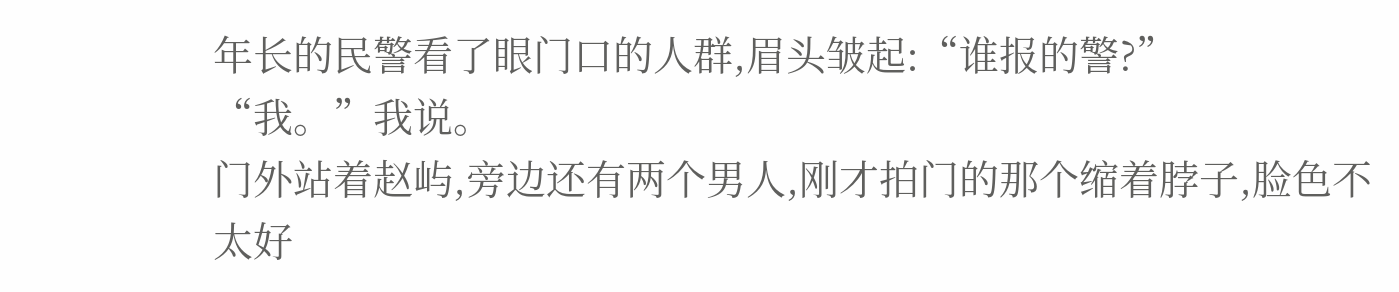年长的民警看了眼门口的人群,眉头皱起:“谁报的警?”
“我。”我说。
门外站着赵屿,旁边还有两个男人,刚才拍门的那个缩着脖子,脸色不太好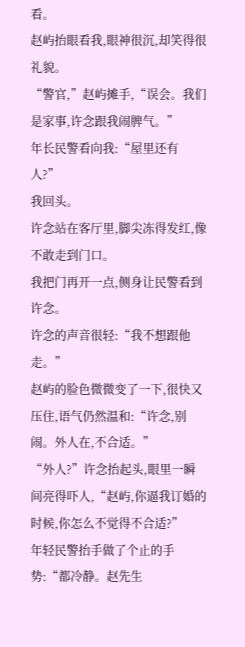看。
赵屿抬眼看我,眼神很沉,却笑得很礼貌。
“警官,”赵屿摊手,“误会。我们是家事,许念跟我闹脾气。”
年长民警看向我:“屋里还有人?”
我回头。
许念站在客厅里,脚尖冻得发红,像不敢走到门口。
我把门再开一点,侧身让民警看到许念。
许念的声音很轻:“我不想跟他走。”
赵屿的脸色微微变了一下,很快又压住,语气仍然温和:“许念,别闹。外人在,不合适。”
“外人?”许念抬起头,眼里一瞬间亮得吓人,“赵屿,你逼我订婚的时候,你怎么不觉得不合适?”
年轻民警抬手做了个止的手势:“都冷静。赵先生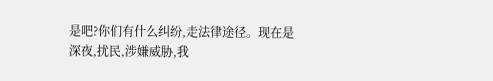是吧?你们有什么纠纷,走法律途径。现在是深夜,扰民,涉嫌威胁,我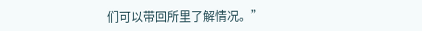们可以带回所里了解情况。”